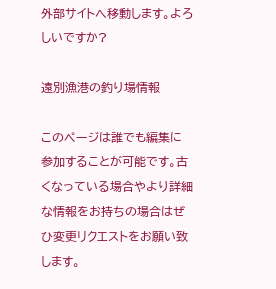外部サイトへ移動します。よろしいですか?

遠別漁港の釣り場情報

このページは誰でも編集に参加することが可能です。古くなっている場合やより詳細な情報をお持ちの場合はぜひ変更リクエストをお願い致します。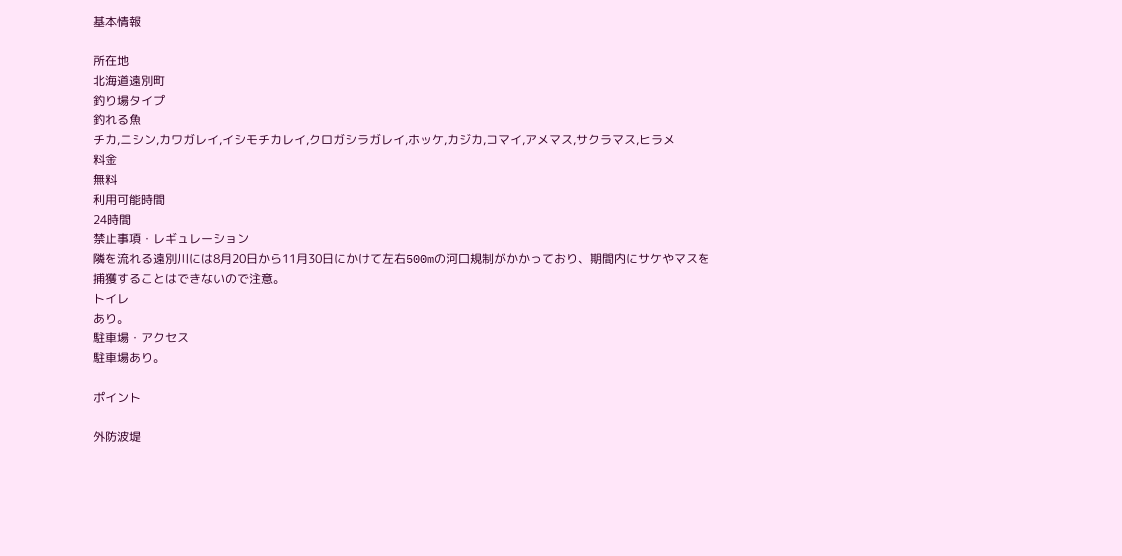基本情報

所在地
北海道遠別町
釣り場タイプ
釣れる魚
チカ,ニシン,カワガレイ,イシモチカレイ,クロガシラガレイ,ホッケ,カジカ,コマイ,アメマス,サクラマス,ヒラメ
料金
無料
利用可能時間
24時間
禁止事項・レギュレーション
隣を流れる遠別川には8月20日から11月30日にかけて左右500mの河口規制がかかっており、期間内にサケやマスを捕獲することはできないので注意。
トイレ
あり。
駐車場・アクセス
駐車場あり。

ポイント

外防波堤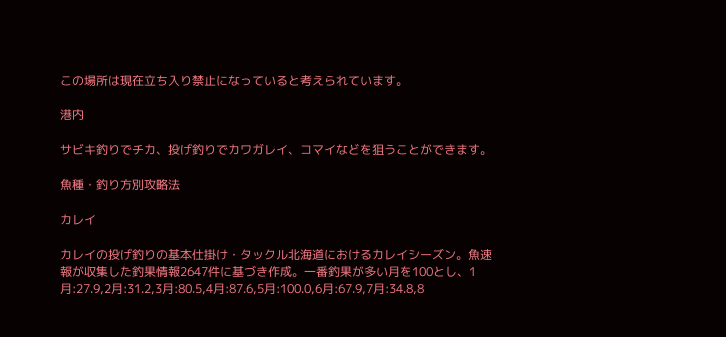この場所は現在立ち入り禁止になっていると考えられています。

港内

サビキ釣りでチカ、投げ釣りでカワガレイ、コマイなどを狙うことができます。

魚種・釣り方別攻略法

カレイ

カレイの投げ釣りの基本仕掛け・タックル北海道におけるカレイシーズン。魚速報が収集した釣果情報2647件に基づき作成。一番釣果が多い月を100とし、1月:27.9,2月:31.2,3月:80.5,4月:87.6,5月:100.0,6月:67.9,7月:34.8,8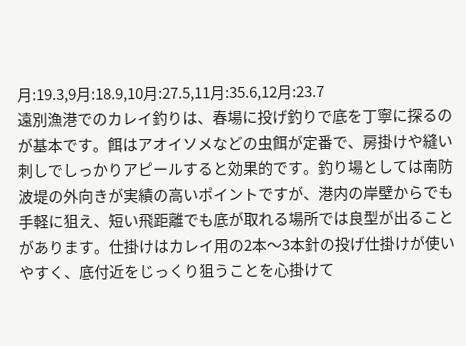月:19.3,9月:18.9,10月:27.5,11月:35.6,12月:23.7
遠別漁港でのカレイ釣りは、春場に投げ釣りで底を丁寧に探るのが基本です。餌はアオイソメなどの虫餌が定番で、房掛けや縫い刺しでしっかりアピールすると効果的です。釣り場としては南防波堤の外向きが実績の高いポイントですが、港内の岸壁からでも手軽に狙え、短い飛距離でも底が取れる場所では良型が出ることがあります。仕掛けはカレイ用の2本〜3本針の投げ仕掛けが使いやすく、底付近をじっくり狙うことを心掛けて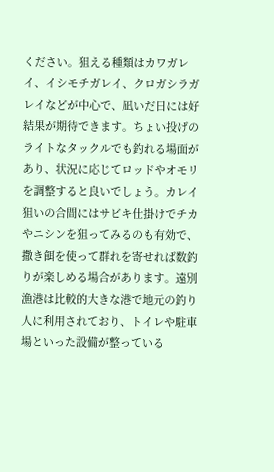ください。狙える種類はカワガレイ、イシモチガレイ、クロガシラガレイなどが中心で、凪いだ日には好結果が期待できます。ちょい投げのライトなタックルでも釣れる場面があり、状況に応じてロッドやオモリを調整すると良いでしょう。カレイ狙いの合間にはサビキ仕掛けでチカやニシンを狙ってみるのも有効で、撒き餌を使って群れを寄せれば数釣りが楽しめる場合があります。遠別漁港は比較的大きな港で地元の釣り人に利用されており、トイレや駐車場といった設備が整っている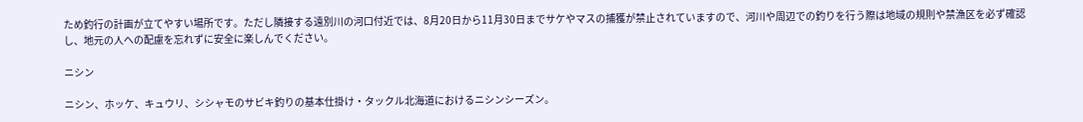ため釣行の計画が立てやすい場所です。ただし隣接する遠別川の河口付近では、8月20日から11月30日までサケやマスの捕獲が禁止されていますので、河川や周辺での釣りを行う際は地域の規則や禁漁区を必ず確認し、地元の人への配慮を忘れずに安全に楽しんでください。

ニシン

ニシン、ホッケ、キュウリ、シシャモのサビキ釣りの基本仕掛け・タックル北海道におけるニシンシーズン。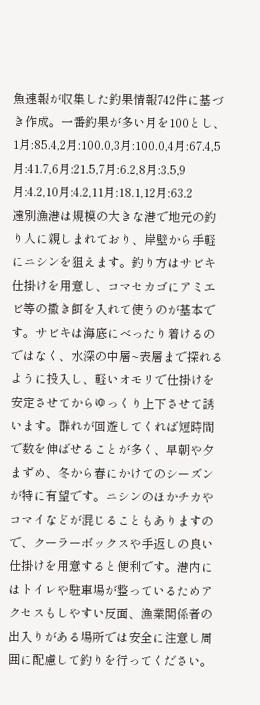魚速報が収集した釣果情報742件に基づき作成。一番釣果が多い月を100とし、1月:85.4,2月:100.0,3月:100.0,4月:67.4,5月:41.7,6月:21.5,7月:6.2,8月:3.5,9月:4.2,10月:4.2,11月:18.1,12月:63.2
遠別漁港は規模の大きな港で地元の釣り人に親しまれており、岸壁から手軽にニシンを狙えます。釣り方はサビキ仕掛けを用意し、コマセカゴにアミエビ等の撒き餌を入れて使うのが基本です。サビキは海底にべったり着けるのではなく、水深の中層~表層まで探れるように投入し、軽いオモリで仕掛けを安定させてからゆっくり上下させて誘います。群れが回遊してくれば短時間で数を伸ばせることが多く、早朝や夕まずめ、冬から春にかけてのシーズンが特に有望です。ニシンのほかチカやコマイなどが混じることもありますので、クーラーボックスや手返しの良い仕掛けを用意すると便利です。港内にはトイレや駐車場が整っているためアクセスもしやすい反面、漁業関係者の出入りがある場所では安全に注意し周囲に配慮して釣りを行ってください。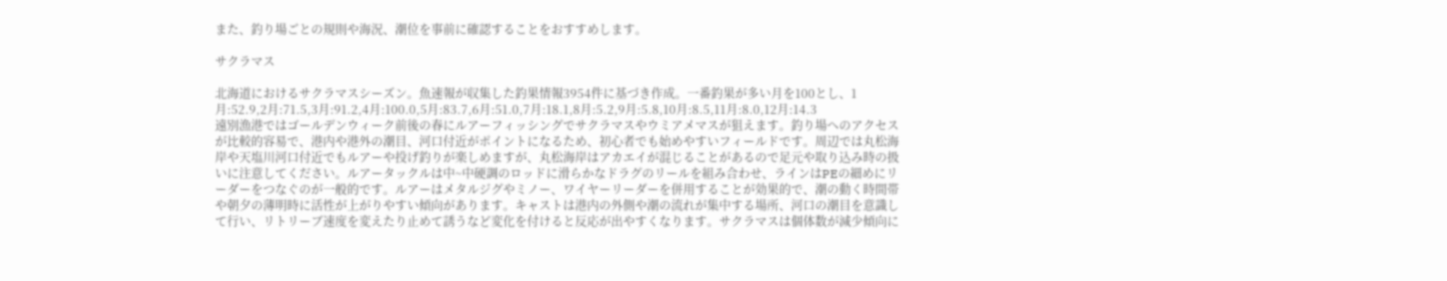また、釣り場ごとの規則や海況、潮位を事前に確認することをおすすめします。

サクラマス

北海道におけるサクラマスシーズン。魚速報が収集した釣果情報3954件に基づき作成。一番釣果が多い月を100とし、1月:52.9,2月:71.5,3月:91.2,4月:100.0,5月:83.7,6月:51.0,7月:18.1,8月:5.2,9月:5.8,10月:8.5,11月:8.0,12月:14.3
遠別漁港ではゴールデンウィーク前後の春にルアーフィッシングでサクラマスやウミアメマスが狙えます。釣り場へのアクセスが比較的容易で、港内や港外の潮目、河口付近がポイントになるため、初心者でも始めやすいフィールドです。周辺では丸松海岸や天塩川河口付近でもルアーや投げ釣りが楽しめますが、丸松海岸はアカエイが混じることがあるので足元や取り込み時の扱いに注意してください。ルアータックルは中~中硬調のロッドに滑らかなドラグのリールを組み合わせ、ラインはPEの細めにリーダーをつなぐのが一般的です。ルアーはメタルジグやミノー、ワイヤーリーダーを併用することが効果的で、潮の動く時間帯や朝夕の薄明時に活性が上がりやすい傾向があります。キャストは港内の外側や潮の流れが集中する場所、河口の潮目を意識して行い、リトリーブ速度を変えたり止めて誘うなど変化を付けると反応が出やすくなります。サクラマスは個体数が減少傾向に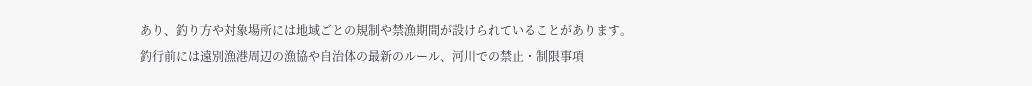あり、釣り方や対象場所には地域ごとの規制や禁漁期間が設けられていることがあります。釣行前には遠別漁港周辺の漁協や自治体の最新のルール、河川での禁止・制限事項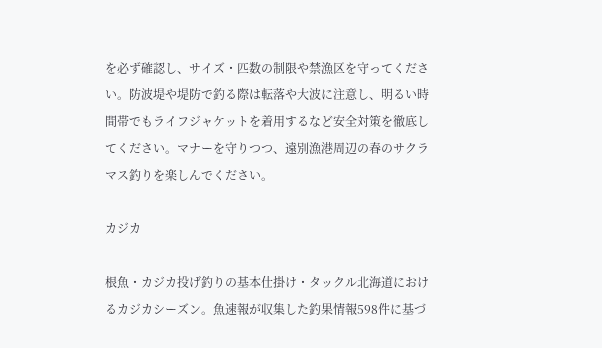を必ず確認し、サイズ・匹数の制限や禁漁区を守ってください。防波堤や堤防で釣る際は転落や大波に注意し、明るい時間帯でもライフジャケットを着用するなど安全対策を徹底してください。マナーを守りつつ、遠別漁港周辺の春のサクラマス釣りを楽しんでください。

カジカ

根魚・カジカ投げ釣りの基本仕掛け・タックル北海道におけるカジカシーズン。魚速報が収集した釣果情報598件に基づ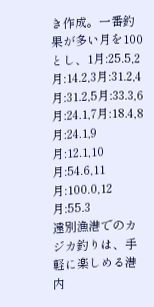き作成。一番釣果が多い月を100とし、1月:25.5,2月:14.2,3月:31.2,4月:31.2,5月:33.3,6月:24.1,7月:18.4,8月:24.1,9月:12.1,10月:54.6,11月:100.0,12月:55.3
遠別漁港でのカジカ釣りは、手軽に楽しめる港内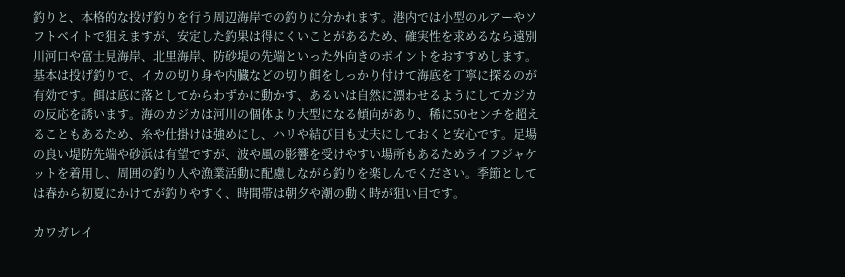釣りと、本格的な投げ釣りを行う周辺海岸での釣りに分かれます。港内では小型のルアーやソフトベイトで狙えますが、安定した釣果は得にくいことがあるため、確実性を求めるなら遠別川河口や富士見海岸、北里海岸、防砂堤の先端といった外向きのポイントをおすすめします。基本は投げ釣りで、イカの切り身や内臓などの切り餌をしっかり付けて海底を丁寧に探るのが有効です。餌は底に落としてからわずかに動かす、あるいは自然に漂わせるようにしてカジカの反応を誘います。海のカジカは河川の個体より大型になる傾向があり、稀に50センチを超えることもあるため、糸や仕掛けは強めにし、ハリや結び目も丈夫にしておくと安心です。足場の良い堤防先端や砂浜は有望ですが、波や風の影響を受けやすい場所もあるためライフジャケットを着用し、周囲の釣り人や漁業活動に配慮しながら釣りを楽しんでください。季節としては春から初夏にかけてが釣りやすく、時間帯は朝夕や潮の動く時が狙い目です。

カワガレイ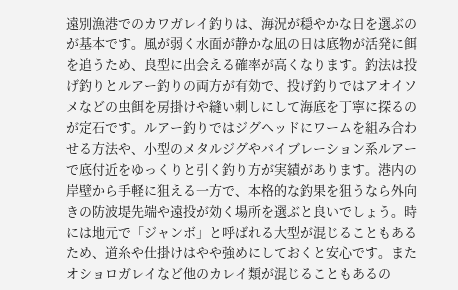遠別漁港でのカワガレイ釣りは、海況が穏やかな日を選ぶのが基本です。風が弱く水面が静かな凪の日は底物が活発に餌を追うため、良型に出会える確率が高くなります。釣法は投げ釣りとルアー釣りの両方が有効で、投げ釣りではアオイソメなどの虫餌を房掛けや縫い刺しにして海底を丁寧に探るのが定石です。ルアー釣りではジグヘッドにワームを組み合わせる方法や、小型のメタルジグやバイブレーション系ルアーで底付近をゆっくりと引く釣り方が実績があります。港内の岸壁から手軽に狙える一方で、本格的な釣果を狙うなら外向きの防波堤先端や遠投が効く場所を選ぶと良いでしょう。時には地元で「ジャンボ」と呼ばれる大型が混じることもあるため、道糸や仕掛けはやや強めにしておくと安心です。またオショロガレイなど他のカレイ類が混じることもあるの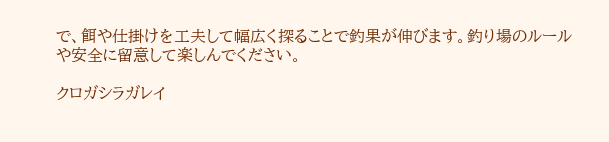で、餌や仕掛けを工夫して幅広く探ることで釣果が伸びます。釣り場のルールや安全に留意して楽しんでください。

クロガシラガレイ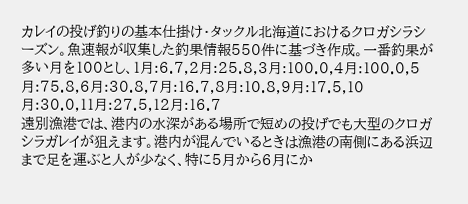カレイの投げ釣りの基本仕掛け・タックル北海道におけるクロガシラシーズン。魚速報が収集した釣果情報550件に基づき作成。一番釣果が多い月を100とし、1月:6.7,2月:25.8,3月:100.0,4月:100.0,5月:75.8,6月:30.8,7月:16.7,8月:10.8,9月:17.5,10月:30.0,11月:27.5,12月:16.7
遠別漁港では、港内の水深がある場所で短めの投げでも大型のクロガシラガレイが狙えます。港内が混んでいるときは漁港の南側にある浜辺まで足を運ぶと人が少なく、特に5月から6月にか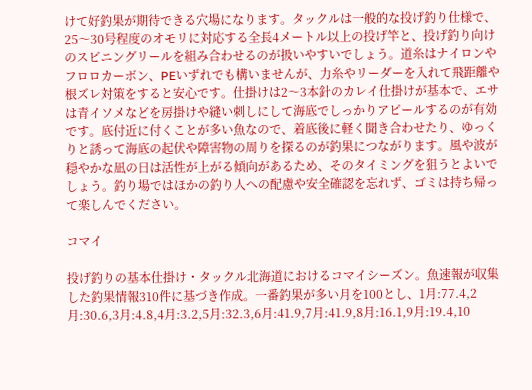けて好釣果が期待できる穴場になります。タックルは一般的な投げ釣り仕様で、25〜30号程度のオモリに対応する全長4メートル以上の投げ竿と、投げ釣り向けのスピニングリールを組み合わせるのが扱いやすいでしょう。道糸はナイロンやフロロカーボン、PEいずれでも構いませんが、力糸やリーダーを入れて飛距離や根ズレ対策をすると安心です。仕掛けは2〜3本針のカレイ仕掛けが基本で、エサは青イソメなどを房掛けや縫い刺しにして海底でしっかりアピールするのが有効です。底付近に付くことが多い魚なので、着底後に軽く聞き合わせたり、ゆっくりと誘って海底の起伏や障害物の周りを探るのが釣果につながります。風や波が穏やかな凪の日は活性が上がる傾向があるため、そのタイミングを狙うとよいでしょう。釣り場ではほかの釣り人への配慮や安全確認を忘れず、ゴミは持ち帰って楽しんでください。

コマイ

投げ釣りの基本仕掛け・タックル北海道におけるコマイシーズン。魚速報が収集した釣果情報310件に基づき作成。一番釣果が多い月を100とし、1月:77.4,2月:30.6,3月:4.8,4月:3.2,5月:32.3,6月:41.9,7月:41.9,8月:16.1,9月:19.4,10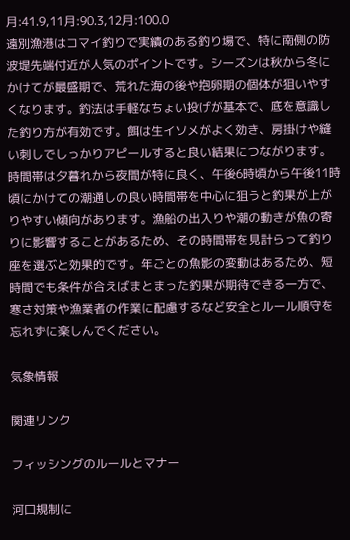月:41.9,11月:90.3,12月:100.0
遠別漁港はコマイ釣りで実績のある釣り場で、特に南側の防波堤先端付近が人気のポイントです。シーズンは秋から冬にかけてが最盛期で、荒れた海の後や抱卵期の個体が狙いやすくなります。釣法は手軽なちょい投げが基本で、底を意識した釣り方が有効です。餌は生イソメがよく効き、房掛けや縫い刺しでしっかりアピールすると良い結果につながります。時間帯は夕暮れから夜間が特に良く、午後6時頃から午後11時頃にかけての潮通しの良い時間帯を中心に狙うと釣果が上がりやすい傾向があります。漁船の出入りや潮の動きが魚の寄りに影響することがあるため、その時間帯を見計らって釣り座を選ぶと効果的です。年ごとの魚影の変動はあるため、短時間でも条件が合えばまとまった釣果が期待できる一方で、寒さ対策や漁業者の作業に配慮するなど安全とルール順守を忘れずに楽しんでください。

気象情報

関連リンク

フィッシングのルールとマナー

河口規制に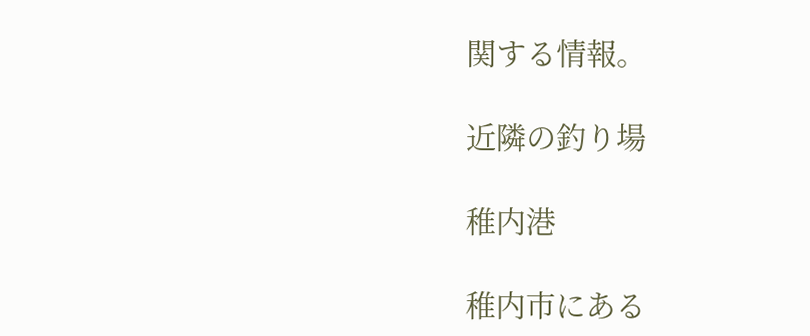関する情報。

近隣の釣り場

稚内港

稚内市にある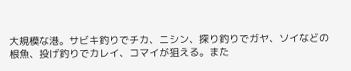大規模な港。サビキ釣りでチカ、ニシン、探り釣りでガヤ、ソイなどの根魚、投げ釣りでカレイ、コマイが狙える。また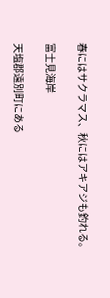春にはサクラマス、秋にはアキアジも釣れる。

富士見海岸

天塩郡遠別町にある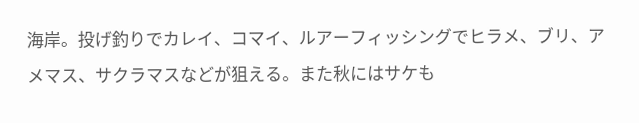海岸。投げ釣りでカレイ、コマイ、ルアーフィッシングでヒラメ、ブリ、アメマス、サクラマスなどが狙える。また秋にはサケも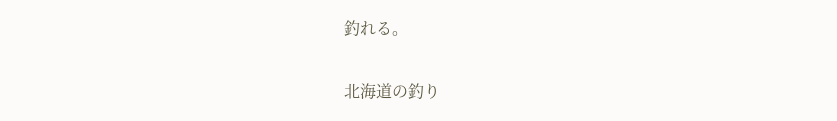釣れる。

北海道の釣り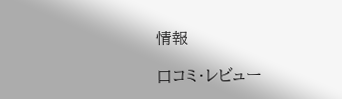情報

口コミ・レビュー